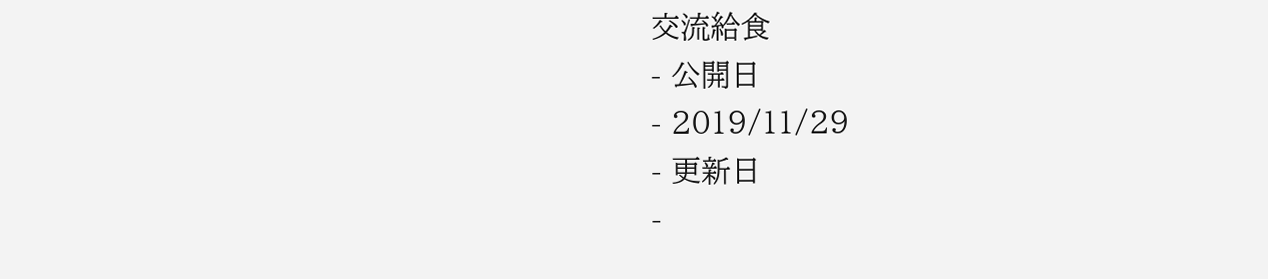交流給食
- 公開日
- 2019/11/29
- 更新日
-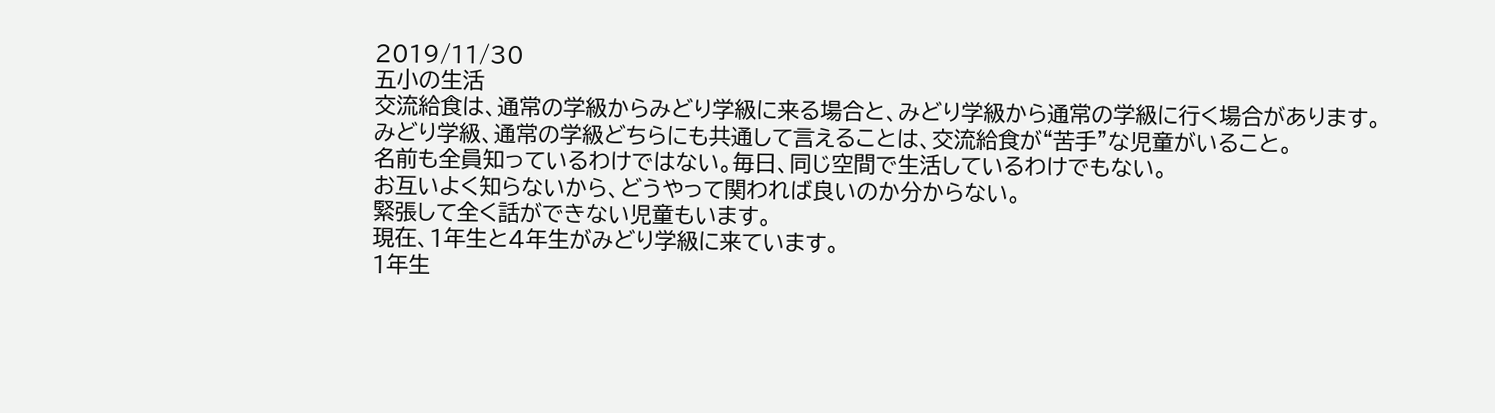2019/11/30
五小の生活
交流給食は、通常の学級からみどり学級に来る場合と、みどり学級から通常の学級に行く場合があります。
みどり学級、通常の学級どちらにも共通して言えることは、交流給食が“苦手”な児童がいること。
名前も全員知っているわけではない。毎日、同じ空間で生活しているわけでもない。
お互いよく知らないから、どうやって関われば良いのか分からない。
緊張して全く話ができない児童もいます。
現在、1年生と4年生がみどり学級に来ています。
1年生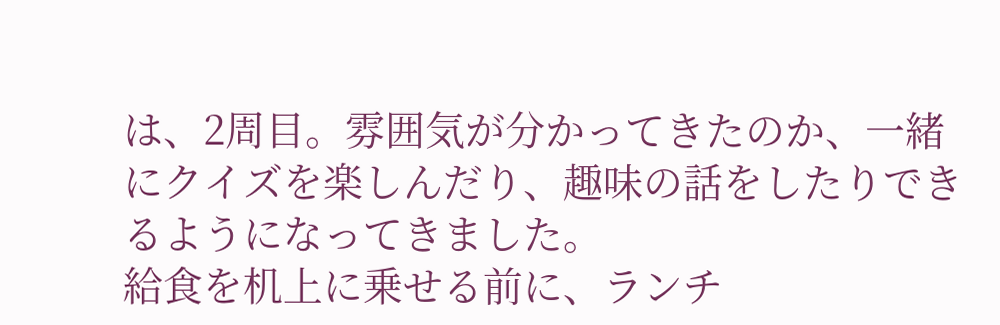は、2周目。雰囲気が分かってきたのか、一緒にクイズを楽しんだり、趣味の話をしたりできるようになってきました。
給食を机上に乗せる前に、ランチ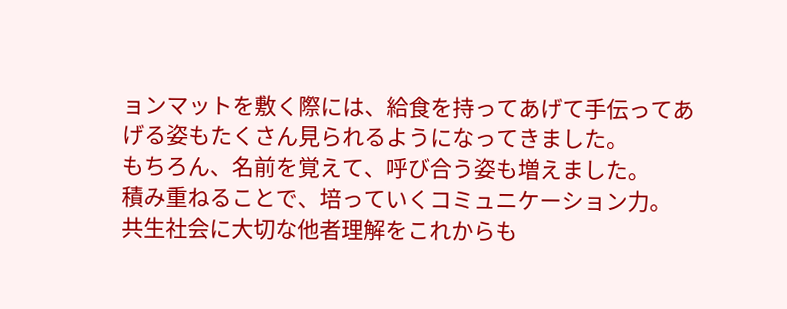ョンマットを敷く際には、給食を持ってあげて手伝ってあげる姿もたくさん見られるようになってきました。
もちろん、名前を覚えて、呼び合う姿も増えました。
積み重ねることで、培っていくコミュニケーション力。
共生社会に大切な他者理解をこれからも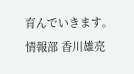育んでいきます。
情報部 香川雄亮